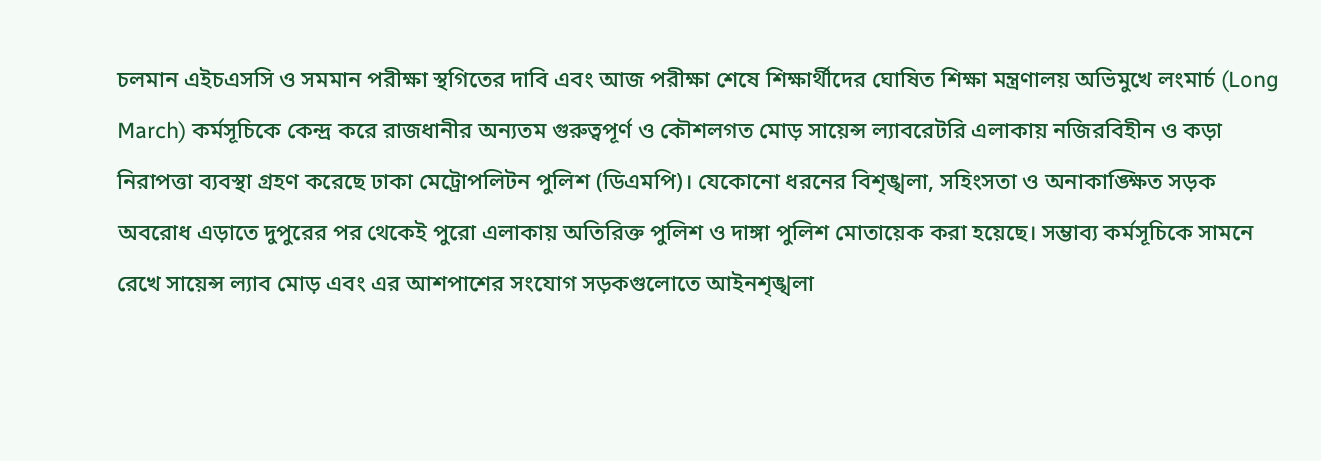চলমান এইচএসসি ও সমমান পরীক্ষা স্থগিতের দাবি এবং আজ পরীক্ষা শেষে শিক্ষার্থীদের ঘোষিত শিক্ষা মন্ত্রণালয় অভিমুখে লংমার্চ (Long March) কর্মসূচিকে কেন্দ্র করে রাজধানীর অন্যতম গুরুত্বপূর্ণ ও কৌশলগত মোড় সায়েন্স ল্যাবরেটরি এলাকায় নজিরবিহীন ও কড়া নিরাপত্তা ব্যবস্থা গ্রহণ করেছে ঢাকা মেট্রোপলিটন পুলিশ (ডিএমপি)। যেকোনো ধরনের বিশৃঙ্খলা, সহিংসতা ও অনাকাঙ্ক্ষিত সড়ক অবরোধ এড়াতে দুপুরের পর থেকেই পুরো এলাকায় অতিরিক্ত পুলিশ ও দাঙ্গা পুলিশ মোতায়েক করা হয়েছে। সম্ভাব্য কর্মসূচিকে সামনে রেখে সায়েন্স ল্যাব মোড় এবং এর আশপাশের সংযোগ সড়কগুলোতে আইনশৃঙ্খলা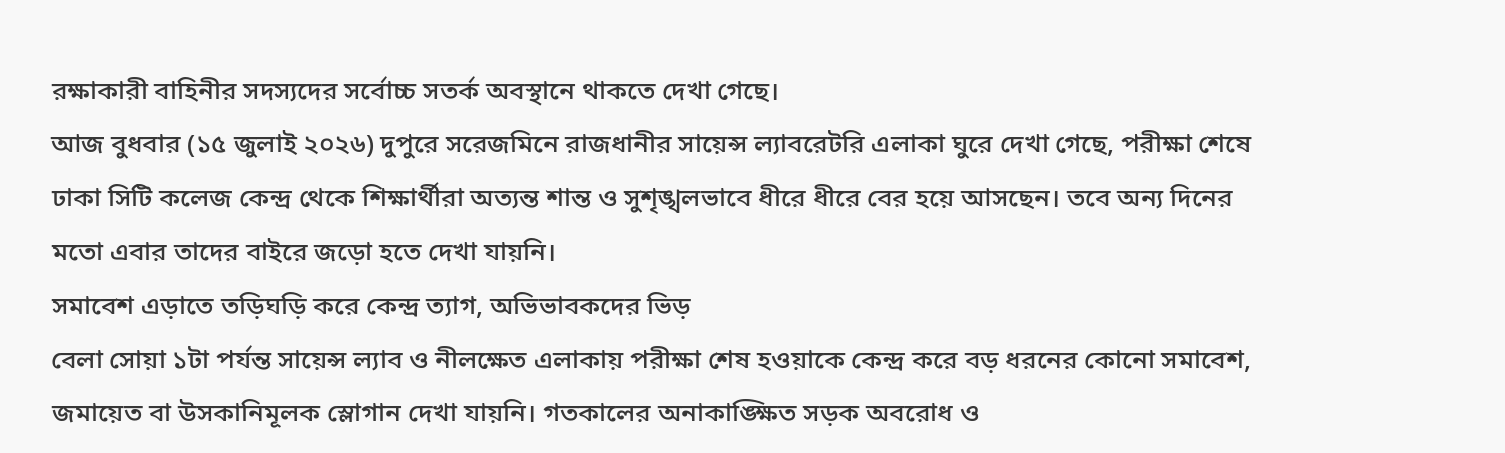রক্ষাকারী বাহিনীর সদস্যদের সর্বোচ্চ সতর্ক অবস্থানে থাকতে দেখা গেছে।
আজ বুধবার (১৫ জুলাই ২০২৬) দুপুরে সরেজমিনে রাজধানীর সায়েন্স ল্যাবরেটরি এলাকা ঘুরে দেখা গেছে, পরীক্ষা শেষে ঢাকা সিটি কলেজ কেন্দ্র থেকে শিক্ষার্থীরা অত্যন্ত শান্ত ও সুশৃঙ্খলভাবে ধীরে ধীরে বের হয়ে আসছেন। তবে অন্য দিনের মতো এবার তাদের বাইরে জড়ো হতে দেখা যায়নি।
সমাবেশ এড়াতে তড়িঘড়ি করে কেন্দ্র ত্যাগ, অভিভাবকদের ভিড়
বেলা সোয়া ১টা পর্যন্ত সায়েন্স ল্যাব ও নীলক্ষেত এলাকায় পরীক্ষা শেষ হওয়াকে কেন্দ্র করে বড় ধরনের কোনো সমাবেশ, জমায়েত বা উসকানিমূলক স্লোগান দেখা যায়নি। গতকালের অনাকাঙ্ক্ষিত সড়ক অবরোধ ও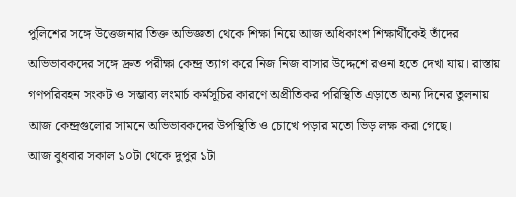পুলিশের সঙ্গে উত্তেজনার তিক্ত অভিজ্ঞতা থেকে শিক্ষা নিয়ে আজ অধিকাংশ শিক্ষার্থীকেই তাঁদের অভিভাবকদের সঙ্গে দ্রুত পরীক্ষা কেন্দ্র ত্যাগ করে নিজ নিজ বাসার উদ্দেশে রওনা হতে দেখা যায়। রাস্তায় গণপরিবহন সংকট ও সম্ভাব্য লংমার্চ কর্মসূচির কারণে অপ্রীতিকর পরিস্থিতি এড়াতে অন্য দিনের তুলনায় আজ কেন্দ্রগুলোর সামনে অভিভাবকদের উপস্থিতি ও চোখে পড়ার মতো ভিড় লক্ষ করা গেছে।
আজ বুধবার সকাল ১০টা থেকে দুপুর ১টা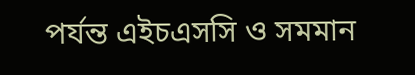পর্যন্ত এইচএসসি ও সমমান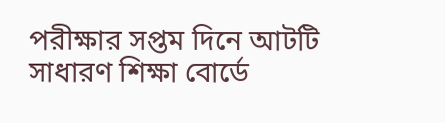পরীক্ষার সপ্তম দিনে আটটি সাধারণ শিক্ষা বোর্ডে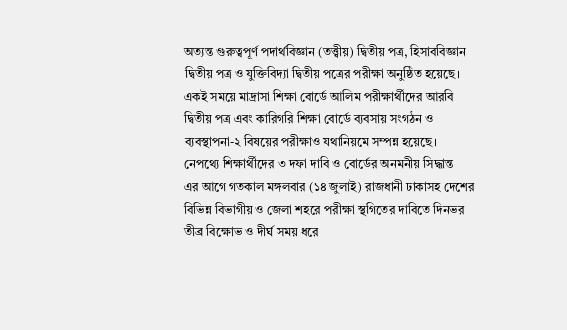অত্যন্ত গুরুত্বপূর্ণ পদার্থবিজ্ঞান (তত্ত্বীয়) দ্বিতীয় পত্র, হিসাববিজ্ঞান দ্বিতীয় পত্র ও যুক্তিবিদ্যা দ্বিতীয় পত্রের পরীক্ষা অনুষ্ঠিত হয়েছে। একই সময়ে মাদ্রাসা শিক্ষা বোর্ডে আলিম পরীক্ষার্থীদের আরবি দ্বিতীয় পত্র এবং কারিগরি শিক্ষা বোর্ডে ব্যবসায় সংগঠন ও ব্যবস্থাপনা-২ বিষয়ের পরীক্ষাও যথানিয়মে সম্পন্ন হয়েছে।
নেপথ্যে শিক্ষার্থীদের ৩ দফা দাবি ও বোর্ডের অনমনীয় সিদ্ধান্ত
এর আগে গতকাল মঙ্গলবার (১৪ জুলাই) রাজধানী ঢাকাসহ দেশের বিভিন্ন বিভাগীয় ও জেলা শহরে পরীক্ষা স্থগিতের দাবিতে দিনভর তীব্র বিক্ষোভ ও দীর্ঘ সময় ধরে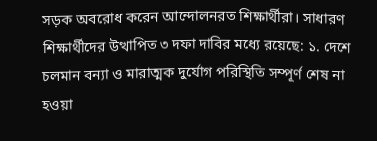সড়ক অবরোধ করেন আন্দোলনরত শিক্ষার্থীরা। সাধারণ শিক্ষার্থীদের উত্থাপিত ৩ দফা দাবির মধ্যে রয়েছে: ১. দেশে চলমান বন্যা ও মারাত্মক দুর্যোগ পরিস্থিতি সম্পূর্ণ শেষ না হওয়া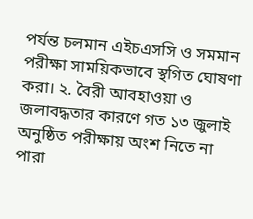পর্যন্ত চলমান এইচএসসি ও সমমান পরীক্ষা সাময়িকভাবে স্থগিত ঘোষণা করা। ২. বৈরী আবহাওয়া ও জলাবদ্ধতার কারণে গত ১৩ জুলাই অনুষ্ঠিত পরীক্ষায় অংশ নিতে না পারা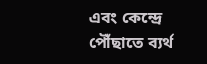এবং কেন্দ্রে পৌঁছাতে ব্যর্থ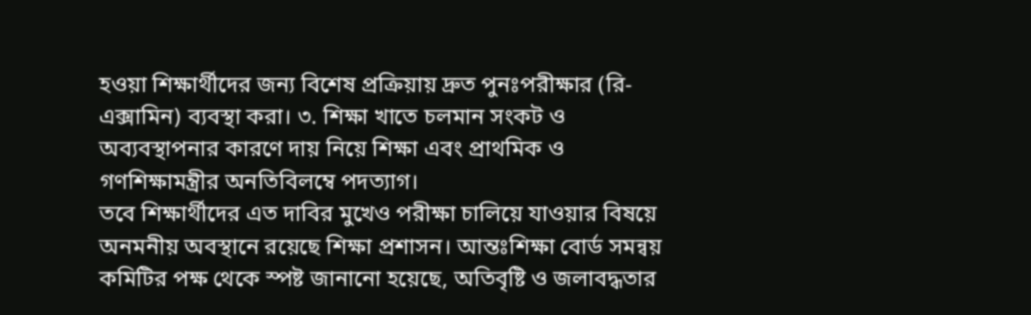হওয়া শিক্ষার্থীদের জন্য বিশেষ প্রক্রিয়ায় দ্রুত পুনঃপরীক্ষার (রি-এক্সামিন) ব্যবস্থা করা। ৩. শিক্ষা খাতে চলমান সংকট ও অব্যবস্থাপনার কারণে দায় নিয়ে শিক্ষা এবং প্রাথমিক ও গণশিক্ষামন্ত্রীর অনতিবিলম্বে পদত্যাগ।
তবে শিক্ষার্থীদের এত দাবির মুখেও পরীক্ষা চালিয়ে যাওয়ার বিষয়ে অনমনীয় অবস্থানে রয়েছে শিক্ষা প্রশাসন। আন্তঃশিক্ষা বোর্ড সমন্বয় কমিটির পক্ষ থেকে স্পষ্ট জানানো হয়েছে, অতিবৃষ্টি ও জলাবদ্ধতার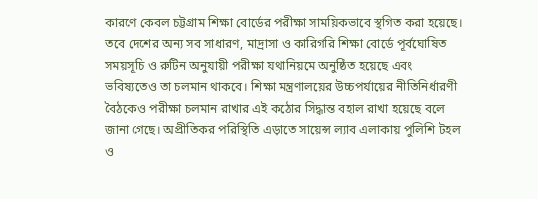কারণে কেবল চট্টগ্রাম শিক্ষা বোর্ডের পরীক্ষা সাময়িকভাবে স্থগিত করা হয়েছে। তবে দেশের অন্য সব সাধারণ, মাদ্রাসা ও কারিগরি শিক্ষা বোর্ডে পূর্বঘোষিত সময়সূচি ও রুটিন অনুযায়ী পরীক্ষা যথানিয়মে অনুষ্ঠিত হয়েছে এবং ভবিষ্যতেও তা চলমান থাকবে। শিক্ষা মন্ত্রণালয়ের উচ্চপর্যায়ের নীতিনির্ধারণী বৈঠকেও পরীক্ষা চলমান রাখার এই কঠোর সিদ্ধান্ত বহাল রাখা হয়েছে বলে জানা গেছে। অপ্রীতিকর পরিস্থিতি এড়াতে সায়েন্স ল্যাব এলাকায় পুলিশি টহল ও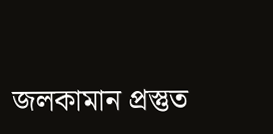জলকামান প্রস্তুত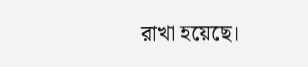রাখা হয়েছে।